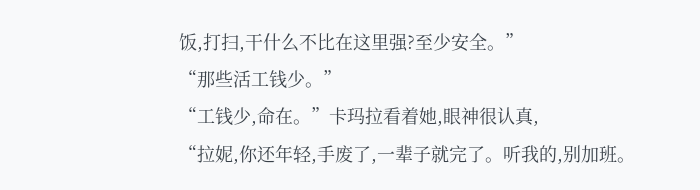饭,打扫,干什么不比在这里强?至少安全。”
“那些活工钱少。”
“工钱少,命在。”卡玛拉看着她,眼神很认真,
“拉妮,你还年轻,手废了,一辈子就完了。听我的,别加班。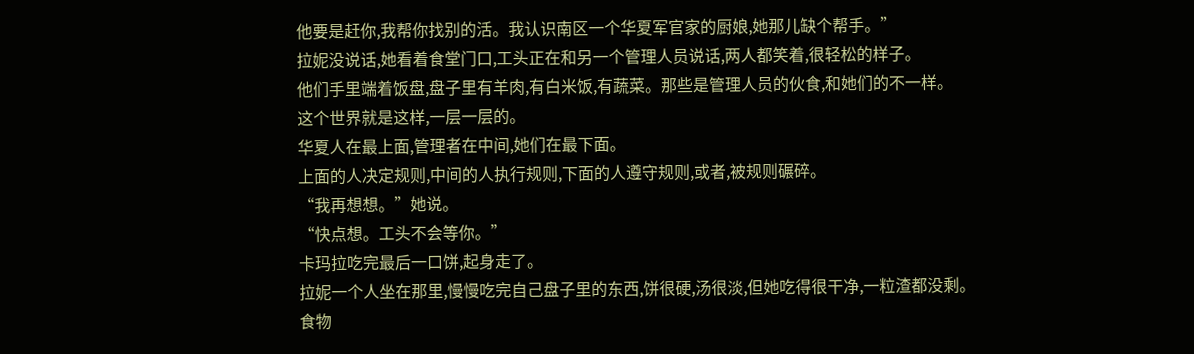他要是赶你,我帮你找别的活。我认识南区一个华夏军官家的厨娘,她那儿缺个帮手。”
拉妮没说话,她看着食堂门口,工头正在和另一个管理人员说话,两人都笑着,很轻松的样子。
他们手里端着饭盘,盘子里有羊肉,有白米饭,有蔬菜。那些是管理人员的伙食,和她们的不一样。
这个世界就是这样,一层一层的。
华夏人在最上面,管理者在中间,她们在最下面。
上面的人决定规则,中间的人执行规则,下面的人遵守规则,或者,被规则碾碎。
“我再想想。”她说。
“快点想。工头不会等你。”
卡玛拉吃完最后一口饼,起身走了。
拉妮一个人坐在那里,慢慢吃完自己盘子里的东西,饼很硬,汤很淡,但她吃得很干净,一粒渣都没剩。
食物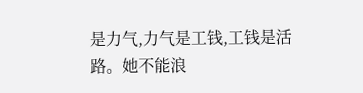是力气,力气是工钱,工钱是活路。她不能浪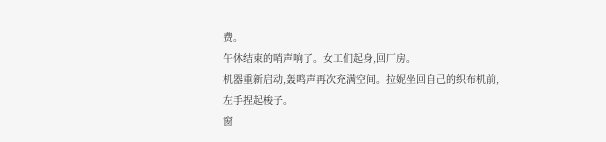费。
午休结束的哨声响了。女工们起身,回厂房。
机器重新启动,轰鸣声再次充满空间。拉妮坐回自己的织布机前,左手捏起梭子。
窗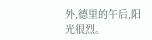外,德里的午后,阳光很烈。